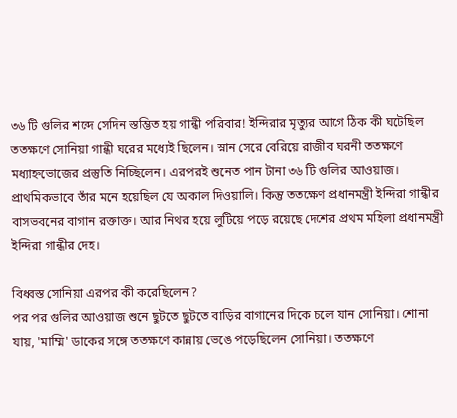৩৬ টি গুলির শব্দে সেদিন স্তম্ভিত হয় গান্ধী পরিবার! ইন্দিরার মৃত্যুর আগে ঠিক কী ঘটেছিল
ততক্ষণে সোনিয়া গান্ধী ঘরের মধ্যেই ছিলেন। স্নান সেরে বেরিয়ে রাজীব ঘরনী ততক্ষণে মধ্যাহ্নভোজের প্রস্তুতি নিচ্ছিলেন। এরপরই শুনেত পান টানা ৩৬ টি গুলির আওয়াজ। প্রাথমিকভাবে তাঁর মনে হয়েছিল যে অকাল দিওয়ালি। কিন্তু ততক্ষেণ প্রধানমন্ত্রী ইন্দিরা গান্ধীর বাসভবনের বাগান রক্তাক্ত। আর নিথর হয়ে লুটিয়ে পড়ে রয়েছে দেশের প্রথম মহিলা প্রধানমন্ত্রী ইন্দিরা গান্ধীর দেহ।

বিধ্বস্ত সোনিয়া এরপর কী করেছিলেন?
পর পর গুলির আওয়াজ শুনে ছুটতে ছুটতে বাড়ির বাগানের দিকে চলে যান সোনিয়া। শোনা যায়, 'মাম্মি' ডাকের সঙ্গে ততক্ষণে কান্নায় ভেঙে পড়েছিলেন সোনিয়া। ততক্ষণে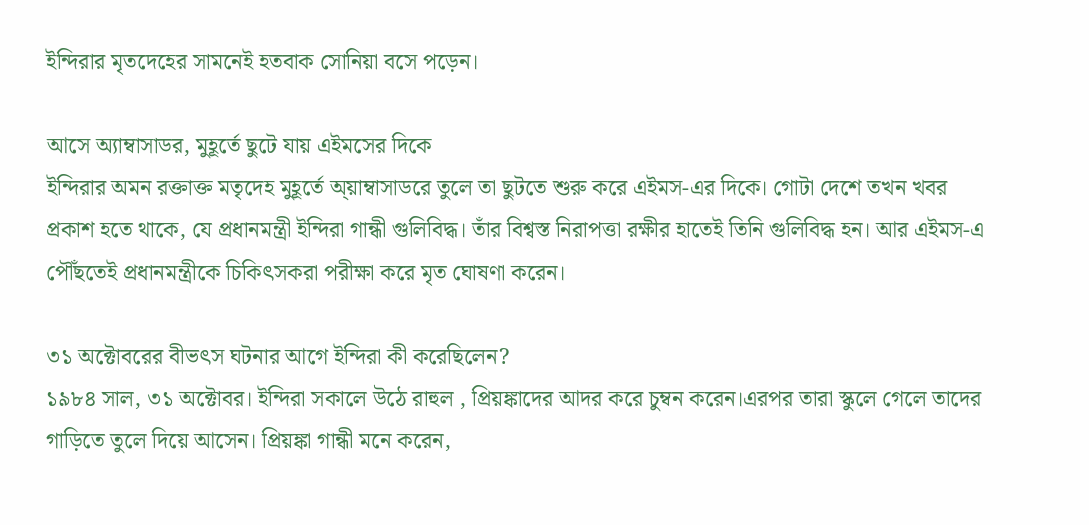ইন্দিরার মৃতদেহের সামনেই হতবাক সোনিয়া বসে পড়েন।

আসে অ্যাম্বাসাডর, মুহূর্তে ছুটে যায় এইমসের দিকে
ইন্দিরার অমন রক্তাক্ত মতৃদেহ মুহূর্তে অ্য়াম্বাসাডরে তুলে তা ছুটতে শুরু করে এইমস-এর দিকে। গোটা দেশে তখন খবর প্রকাশ হতে থাকে, যে প্রধানমন্ত্রী ইন্দিরা গান্ধী গুলিবিদ্ধ। তাঁর বিশ্বস্ত নিরাপত্তা রক্ষীর হাতেই তিনি গুলিবিদ্ধ হন। আর এইমস-এ পৌঁছতেই প্রধানমন্ত্রীকে চিকিৎসকরা পরীক্ষা করে মৃত ঘোষণা করেন।

৩১ অক্টোবরের বীভৎস ঘটনার আগে ইন্দিরা কী করেছিলেন?
১৯৮৪ সাল, ৩১ অক্টোবর। ইন্দিরা সকালে উঠে রাহুল , প্রিয়ঙ্কাদের আদর করে চুম্বন করেন।এরপর তারা স্কুলে গেলে তাদের গাড়িতে তুলে দিয়ে আসেন। প্রিয়ঙ্কা গান্ধী মনে করেন,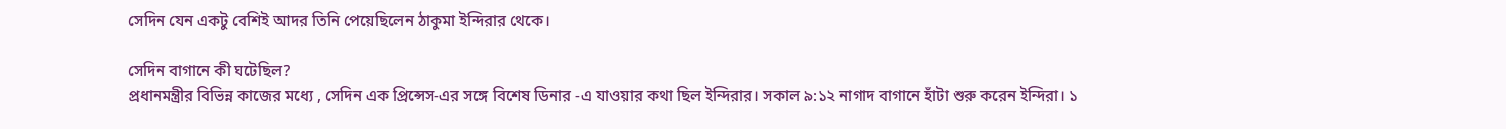সেদিন যেন একটু বেশিই আদর তিনি পেয়েছিলেন ঠাকুমা ইন্দিরার থেকে।

সেদিন বাগানে কী ঘটেছিল?
প্রধানমন্ত্রীর বিভিন্ন কাজের মধ্যে , সেদিন এক প্রিন্সেস-এর সঙ্গে বিশেষ ডিনার -এ যাওয়ার কথা ছিল ইন্দিরার। সকাল ৯:১২ নাগাদ বাগানে হাঁটা শুরু করেন ইন্দিরা। ১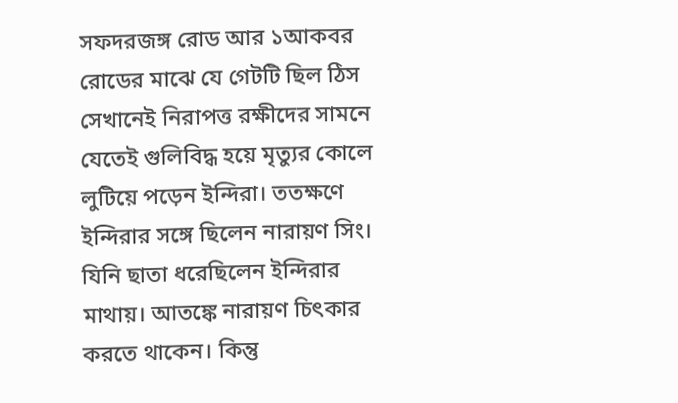সফদরজঙ্গ রোড আর ১আকবর রোডের মাঝে যে গেটটি ছিল ঠিস সেখানেই নিরাপত্ত রক্ষীদের সামনে যেতেই গুলিবিদ্ধ হয়ে মৃত্যুর কোলে লুটিয়ে পড়েন ইন্দিরা। ততক্ষণে ইন্দিরার সঙ্গে ছিলেন নারায়ণ সিং। যিনি ছাতা ধরেছিলেন ইন্দিরার মাথায়। আতঙ্কে নারায়ণ চিৎকার করতে থাকেন। কিন্তু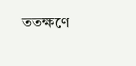ততক্ষণে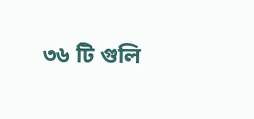৩৬ টি গুলি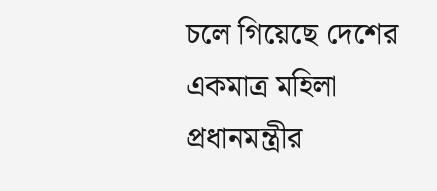চলে গিয়েছে দেশের একমাত্র মহিলা প্রধানমন্ত্রীর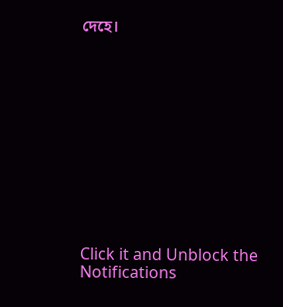দেহে।












Click it and Unblock the Notifications